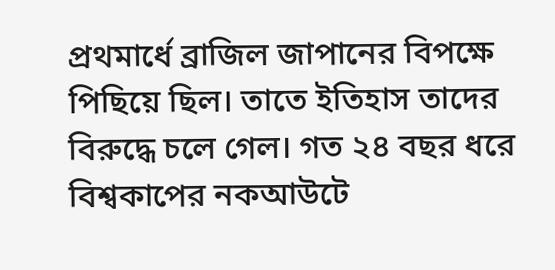প্রথমার্ধে ব্রাজিল জাপানের বিপক্ষে পিছিয়ে ছিল। তাতে ইতিহাস তাদের বিরুদ্ধে চলে গেল। গত ২৪ বছর ধরে বিশ্বকাপের নকআউটে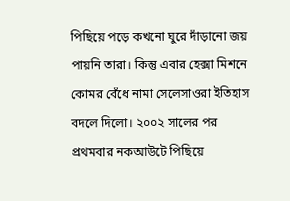পিছিয়ে পড়ে কখনো ঘুরে দাঁড়ানো জয় পায়নি তারা। কিন্তু এবার হেক্সা মিশনে কোমর বেঁধে নামা সেলেসাওরা ইতিহাস বদলে দিলো। ২০০২ সালের পর প্রথমবার নকআউটে পিছিয়ে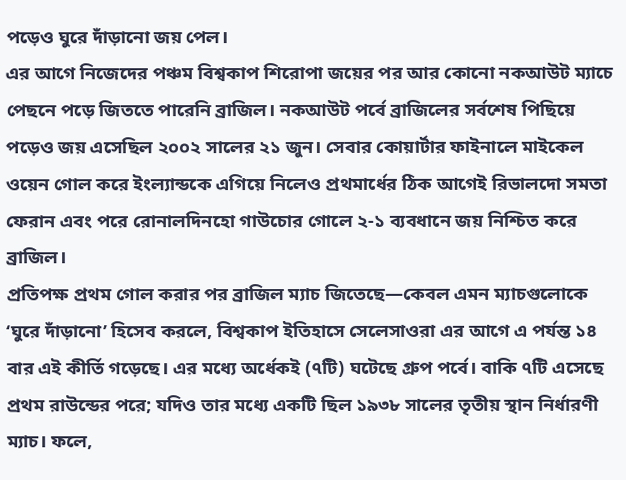পড়েও ঘুরে দাঁড়ানো জয় পেল।
এর আগে নিজেদের পঞ্চম বিশ্বকাপ শিরোপা জয়ের পর আর কোনো নকআউট ম্যাচে পেছনে পড়ে জিততে পারেনি ব্রাজিল। নকআউট পর্বে ব্রাজিলের সর্বশেষ পিছিয়ে পড়েও জয় এসেছিল ২০০২ সালের ২১ জুন। সেবার কোয়ার্টার ফাইনালে মাইকেল ওয়েন গোল করে ইংল্যান্ডকে এগিয়ে নিলেও প্রথমার্ধের ঠিক আগেই রিভালদো সমতা ফেরান এবং পরে রোনালদিনহো গাউচোর গোলে ২-১ ব্যবধানে জয় নিশ্চিত করে ব্রাজিল।
প্রতিপক্ষ প্রথম গোল করার পর ব্রাজিল ম্যাচ জিতেছে—কেবল এমন ম্যাচগুলোকে ‘ঘুরে দাঁড়ানো’ হিসেব করলে, বিশ্বকাপ ইতিহাসে সেলেসাওরা এর আগে এ পর্যন্ত ১৪ বার এই কীর্তি গড়েছে। এর মধ্যে অর্ধেকই (৭টি) ঘটেছে গ্রুপ পর্বে। বাকি ৭টি এসেছে প্রথম রাউন্ডের পরে; যদিও তার মধ্যে একটি ছিল ১৯৩৮ সালের তৃতীয় স্থান নির্ধারণী ম্যাচ। ফলে,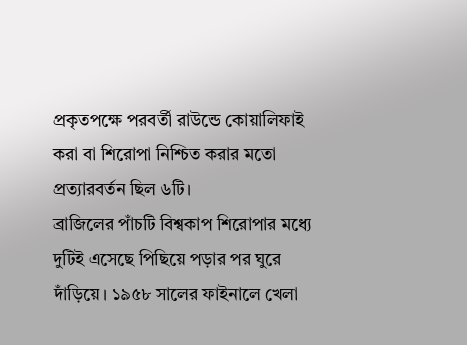প্রকৃতপক্ষে পরবর্তী রাউন্ডে কোয়ালিফাই করা বা শিরোপা নিশ্চিত করার মতো প্রত্যারবর্তন ছিল ৬টি।
ব্রাজিলের পাঁচটি বিশ্বকাপ শিরোপার মধ্যে দুটিই এসেছে পিছিয়ে পড়ার পর ঘুরে দাঁড়িয়ে। ১৯৫৮ সালের ফাইনালে খেলা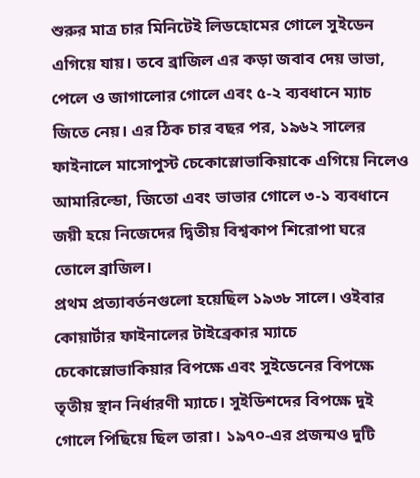শুরুর মাত্র চার মিনিটেই লিডহোমের গোলে সুইডেন এগিয়ে যায়। তবে ব্রাজিল এর কড়া জবাব দেয় ভাভা, পেলে ও জাগালোর গোলে এবং ৫-২ ব্যবধানে ম্যাচ জিতে নেয়। এর ঠিক চার বছর পর, ১৯৬২ সালের ফাইনালে মাসোপুস্ট চেকোস্লোভাকিয়াকে এগিয়ে নিলেও আমারিল্ডো, জিতো এবং ভাভার গোলে ৩-১ ব্যবধানে জয়ী হয়ে নিজেদের দ্বিতীয় বিশ্বকাপ শিরোপা ঘরে তোলে ব্রাজিল।
প্রথম প্রত্যাবর্তনগুলো হয়েছিল ১৯৩৮ সালে। ওইবার কোয়ার্টার ফাইনালের টাইব্রেকার ম্যাচে চেকোস্লোভাকিয়ার বিপক্ষে এবং সুইডেনের বিপক্ষে তৃতীয় স্থান নির্ধারণী ম্যাচে। সুইডিশদের বিপক্ষে দুই গোলে পিছিয়ে ছিল তারা। ১৯৭০-এর প্রজন্মও দুটি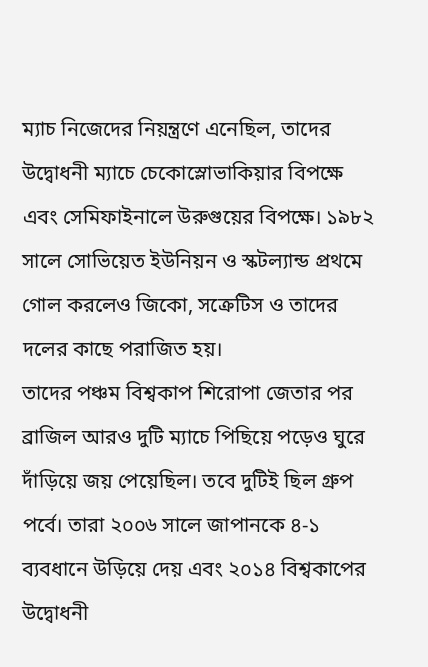ম্যাচ নিজেদের নিয়ন্ত্রণে এনেছিল, তাদের উদ্বোধনী ম্যাচে চেকোস্লোভাকিয়ার বিপক্ষে এবং সেমিফাইনালে উরুগুয়ের বিপক্ষে। ১৯৮২ সালে সোভিয়েত ইউনিয়ন ও স্কটল্যান্ড প্রথমে গোল করলেও জিকো, সক্রেটিস ও তাদের দলের কাছে পরাজিত হয়।
তাদের পঞ্চম বিশ্বকাপ শিরোপা জেতার পর ব্রাজিল আরও দুটি ম্যাচে পিছিয়ে পড়েও ঘুরে দাঁড়িয়ে জয় পেয়েছিল। তবে দুটিই ছিল গ্রুপ পর্বে। তারা ২০০৬ সালে জাপানকে ৪-১ ব্যবধানে উড়িয়ে দেয় এবং ২০১৪ বিশ্বকাপের উদ্বোধনী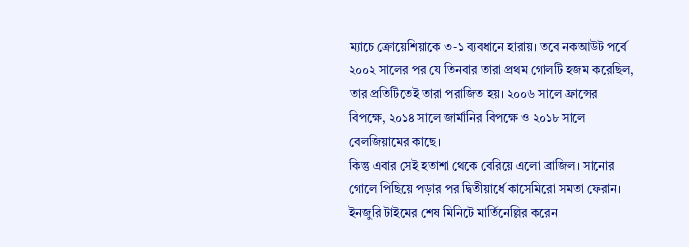ম্যাচে ক্রোয়েশিয়াকে ৩-১ ব্যবধানে হারায়। তবে নকআউট পর্বে ২০০২ সালের পর যে তিনবার তারা প্রথম গোলটি হজম করেছিল, তার প্রতিটিতেই তারা পরাজিত হয়। ২০০৬ সালে ফ্রান্সের বিপক্ষে, ২০১৪ সালে জার্মানির বিপক্ষে ও ২০১৮ সালে বেলজিয়ামের কাছে।
কিন্তু এবার সেই হতাশা থেকে বেরিয়ে এলো ব্রাজিল। সানোর গোলে পিছিয়ে পড়ার পর দ্বিতীয়ার্ধে কাসেমিরো সমতা ফেরান। ইনজুরি টাইমের শেষ মিনিটে মার্তিনেল্লির করেন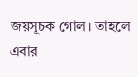জয়সূচক গোল। তাহলে এবার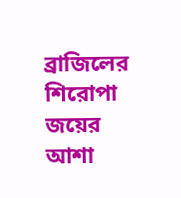ব্রাজিলের শিরোপা জয়ের আশা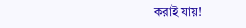করাই যায়!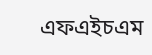এফএইচএম